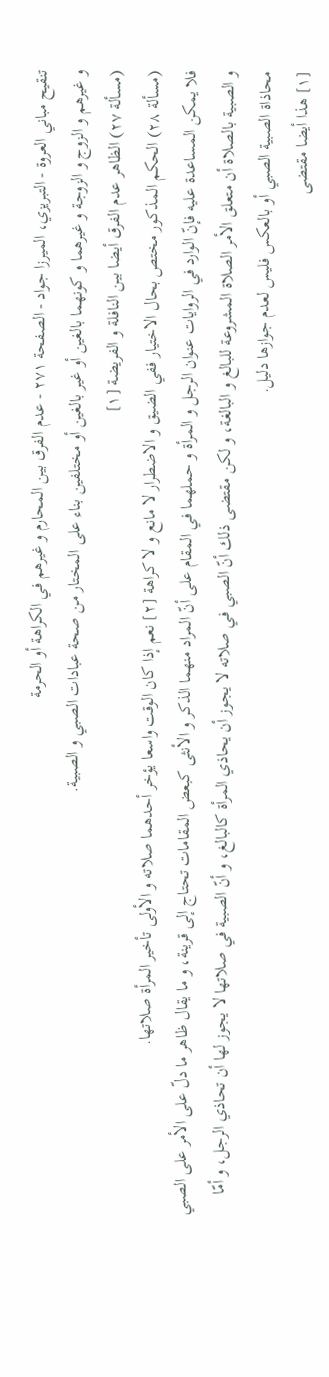تنقيح مباني العروة - التبريزي، الميرزا جواد - الصفحة ٢٧١ - عدم الفرق بين المحارم و غيرهم في الكراهة أو الحرمة
و غيرهم و الزوج و الزوجة و غيرهما و كونهما بالغين أو غير بالغين أو مختلفين بناء على المختار من صحة عبادات الصبي و الصبية.
(مسألة ٢٧) الظاهر عدم الفرق أيضا بين النافلة و الفريضة [١]
(مسألة ٢٨) الحكم المذكور مختص بحال الاختيار ففي الضيق و الاضطرار لا مانع و لا كراهة [٢] نعم إذا كان الوقت واسعا يؤخر أحدهما صلاته و الأولى تأخير المرأة صلاتها.
فلا يمكن المساعدة عليه فإنّ الوارد في الروايات عنوان الرجل و المرأة و حملهما في المقام على أنّ المراد منهما الذكر و الأنثى كبعض المقامات تحتاج إلى قرينة، و ما يقال ظاهر ما دلّ على الأمر على الصبي و الصبية بالصلاة أن متعلق الأمر الصلاة المشروعة للبالغ و البالغة، و لكن مقتضى ذلك أنّ الصبي في صلاته لا يجوز أن يحاذي المرأة كالبالغ، و أنّ الصبية في صلاتها لا يجوز لها أن تحاذي الرجل، و أمّا محاذاة الصبية الصبي أو بالعكس فليس لعدم جوازها دليل.
[١] هذا أيضا مقتضى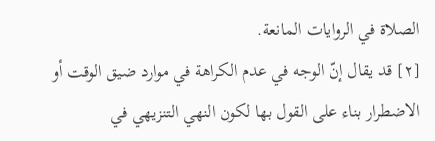الصلاة في الروايات المانعة.
[٢] قد يقال إنّ الوجه في عدم الكراهة في موارد ضيق الوقت أو الاضطرار بناء على القول بها لكون النهي التنزيهي في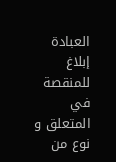العبادة إبلاغ للمنقصة في المتعلق و نوع من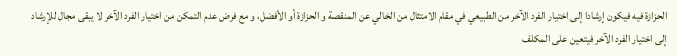الحزازة فيه فيكون إرشادا إلى اختيار الفرد الآخر من الطبيعي في مقام الامتثال من الخالي عن المنقصة و الحزازة أو الأفضل، و مع فرض عدم التمكن من اختيار الفرد الآخر لا يبقى مجال للإرشاد إلى اختيار الفرد الآخر فيتعين على المكلف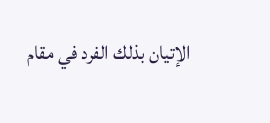الإتيان بذلك الفرد في مقام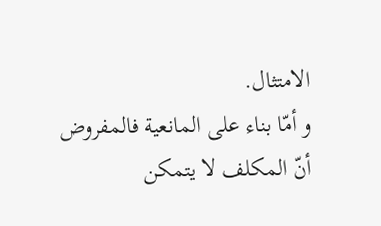الامتثال.
و أمّا بناء على المانعية فالمفروض أنّ المكلف لا يتمكن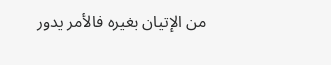من الإتيان بغيره فالأمر يدور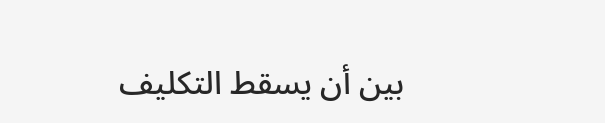بين أن يسقط التكليف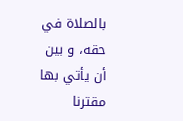بالصلاة في حقه، و بين أن يأتي بها مقترنا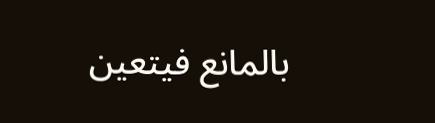بالمانع فيتعين